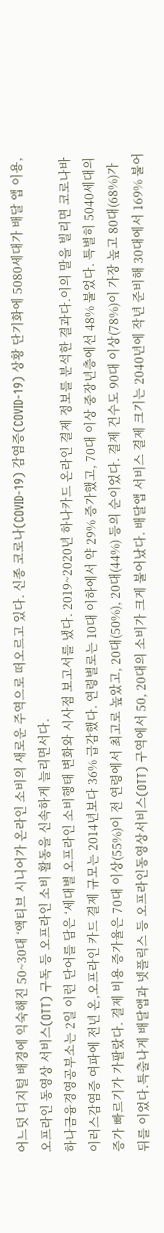어느덧 디지털 배경에 익숙해진 50~30대 ‘액티브 시니어가 온라인 소비의 새로운 주역으로 떠오르고 있다. 신종 코로나(COVID-19) 감염증(COVID-19) 상황 단기화에 5080세대가 배달 앱 이용, 오프라인 동영상 서비스(OTT) 구독 등 오프라인 소비 활동을 신속하게 늘리면서다.
하나금융경영공부소는 2일 이런 단어를 담은 ‘세대별 오프라인 소비행태 변화와 시사점 보고서를 냈다. 2019~2020년 하나카드 온라인 결제 정보를 분석한 결과다.이의 말을 빌리면 코로나바이러스감염증 여파에 전년 온,오프라인 카드 결제 규모는 2014년보다 36% 급감했다. 연령별로는 10대 이하에서 약 29% 증가했고, 70대 이상 중장년층에선 48% 불었다. 특별히 5040세대의 증가 빠르기가 가팔랐다. 결제 비용 증가율은 70대 이상(55%)이 전 연령에서 최고로 높았고, 20대(50%), 20대(44%) 등의 순이었다. 결제 건수도 90대 이상(78%)이 가장 높고 80대(68%)가 뒤를 이었다.특출나게 배달앱과 넷플릭스 등 오프라인동영상서비스(OTT) 구역에서 50, 20대의 소비가 크게 불어났다. 배달앱 서비스 결제 크기는 2040년에 작년 준비해 30대에서 169% 불어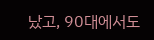났고, 90대에서도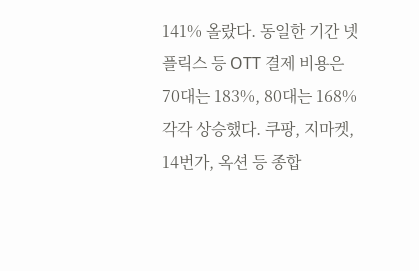141% 올랐다. 동일한 기간 넷플릭스 등 OTT 결제 비용은 70대는 183%, 80대는 168% 각각 상승했다. 쿠팡, 지마켓, 14번가, 옥션 등 종합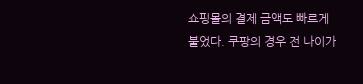쇼핑몰의 결제 금액도 빠르게 불었다. 쿠팡의 경우 전 나이가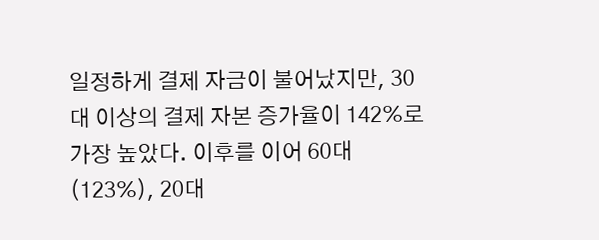일정하게 결제 자금이 불어났지만, 30대 이상의 결제 자본 증가율이 142%로 가장 높았다. 이후를 이어 60대(123%), 20대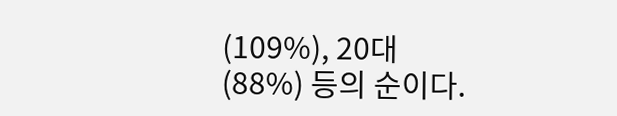(109%), 20대(88%) 등의 순이다.